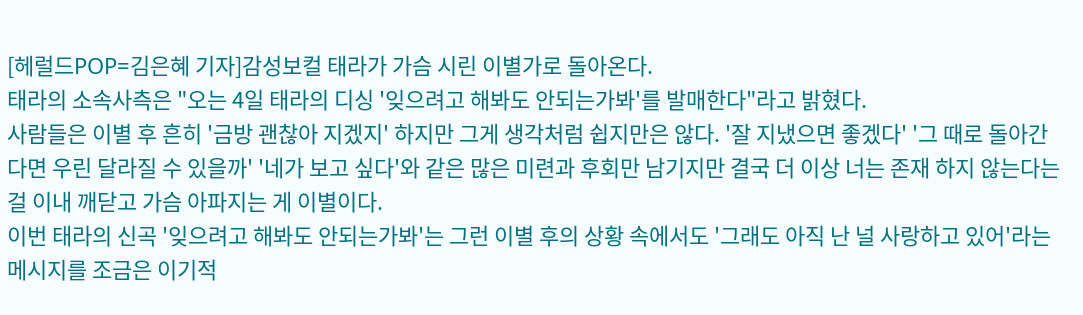[헤럴드POP=김은혜 기자]감성보컬 태라가 가슴 시린 이별가로 돌아온다.
태라의 소속사측은 "오는 4일 태라의 디싱 '잊으려고 해봐도 안되는가봐'를 발매한다"라고 밝혔다.
사람들은 이별 후 흔히 '금방 괜찮아 지겠지' 하지만 그게 생각처럼 쉽지만은 않다. '잘 지냈으면 좋겠다' '그 때로 돌아간다면 우린 달라질 수 있을까' '네가 보고 싶다'와 같은 많은 미련과 후회만 남기지만 결국 더 이상 너는 존재 하지 않는다는 걸 이내 깨닫고 가슴 아파지는 게 이별이다.
이번 태라의 신곡 '잊으려고 해봐도 안되는가봐'는 그런 이별 후의 상황 속에서도 '그래도 아직 난 널 사랑하고 있어'라는 메시지를 조금은 이기적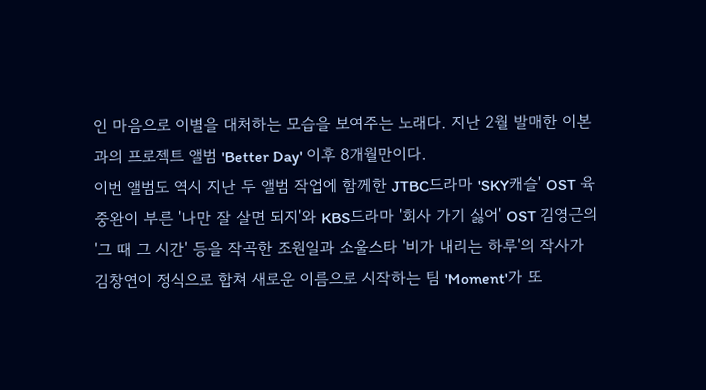인 마음으로 이별을 대처하는 모습을 보여주는 노래다. 지난 2월 발매한 이본과의 프로젝트 앨범 'Better Day' 이후 8개월만이다.
이번 앨범도 역시 지난 두 앨범 작업에 함께한 JTBC드라마 'SKY캐슬' OST 육중완이 부른 '나만 잘 살면 되지'와 KBS드라마 '회사 가기 싫어' OST 김영근의 '그 때 그 시간' 등을 작곡한 조원일과 소울스타 '비가 내리는 하루'의 작사가 김창연이 정식으로 합쳐 새로운 이름으로 시작하는 팀 'Moment'가 또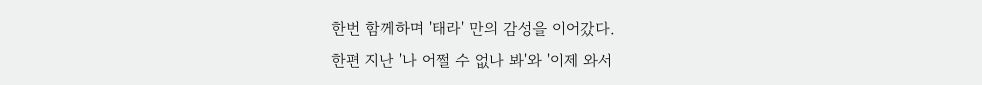한번 함께하며 '태라' 만의 감성을 이어갔다.
한편 지난 '나 어쩔 수 없나 봐'와 '이제 와서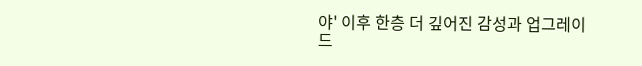야' 이후 한층 더 깊어진 감성과 업그레이드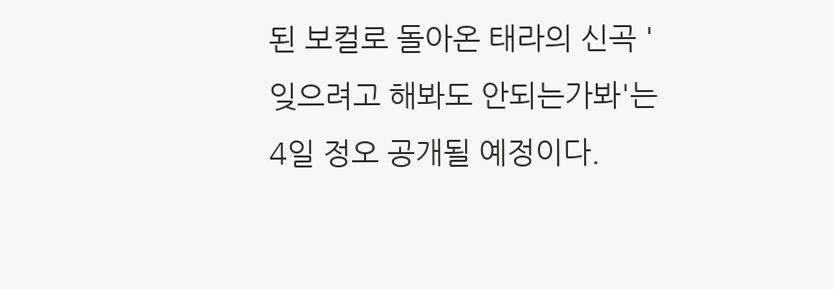된 보컬로 돌아온 태라의 신곡 '잊으려고 해봐도 안되는가봐'는 4일 정오 공개될 예정이다.